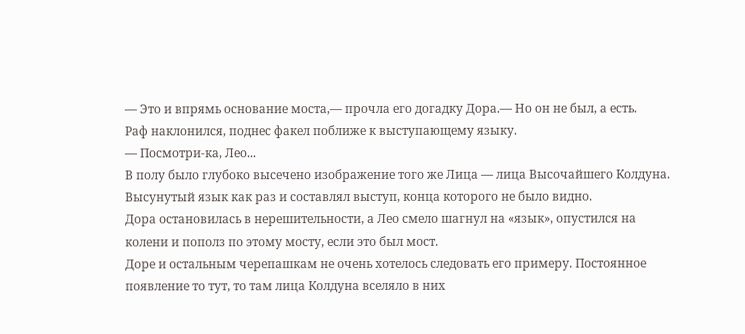— Это и впрямь основание моста,— прочла его догадку Дора.— Но он не был, а есть.
Раф наклонился, поднес факел поближе к выступающему языку.
— Посмотри-ка, Лео...
В полу было глубоко высечено изображение того же Лица — лица Высочайшего Колдуна. Высунутый язык как раз и составлял выступ, конца которого не было видно.
Дора остановилась в нерешительности, а Лео смело шагнул на «язык», опустился на колени и пополз по этому мосту, если это был мост.
Доре и остальным черепашкам не очень хотелось следовать его примеру. Постоянное появление то тут, то там лица Колдуна вселяло в них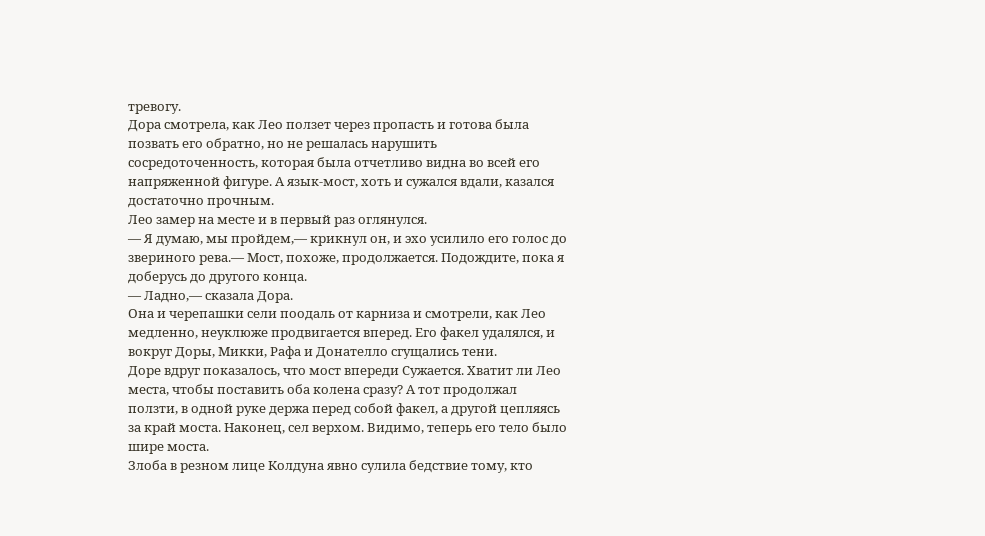тревогу.
Дора смотрела, как Лео ползет через пропасть и готова была позвать его обратно, но не решалась нарушить сосредоточенность, которая была отчетливо видна во всей его напряженной фигуре. А язык-мост, хоть и сужался вдали, казался достаточно прочным.
Лео замер на месте и в первый раз оглянулся.
— Я думаю, мы пройдем,— крикнул он, и эхо усилило его голос до звериного рева.— Мост, похоже, продолжается. Подождите, пока я доберусь до другого конца.
— Ладно,— сказала Дора.
Она и черепашки сели поодаль от карниза и смотрели, как Лео медленно, неуклюже продвигается вперед. Его факел удалялся, и вокруг Доры, Микки, Рафа и Донателло сгущались тени.
Доре вдруг показалось, что мост впереди Сужается. Хватит ли Лео места, чтобы поставить оба колена сразу? А тот продолжал ползти, в одной руке держа перед собой факел, а другой цепляясь за край моста. Наконец, сел верхом. Видимо, теперь его тело было шире моста.
Злоба в резном лице Колдуна явно сулила бедствие тому, кто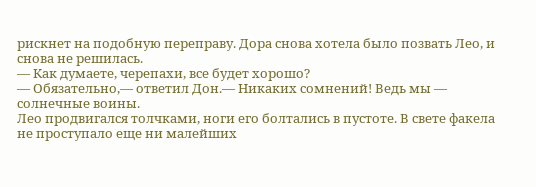рискнет на подобную переправу. Дора снова хотела было позвать Лео, и снова не решилась.
— Как думаете, черепахи, все будет хорошо?
— Обязательно,— ответил Дон.— Никаких сомнений! Ведь мы — солнечные воины.
Лео продвигался толчками, ноги его болтались в пустоте. В свете факела не проступало еще ни малейших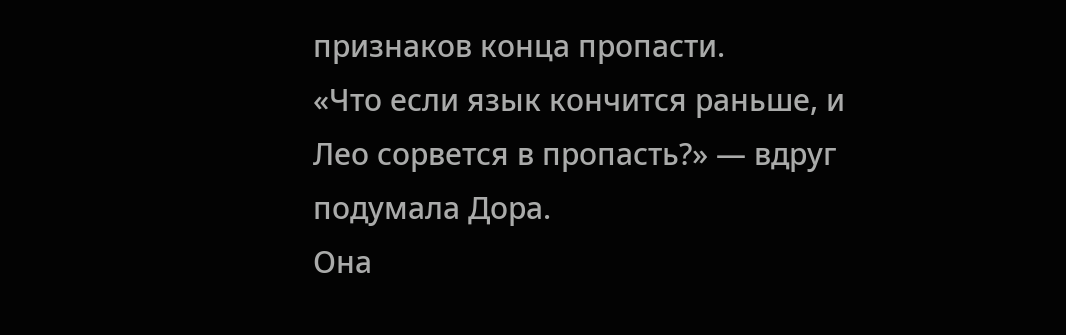признаков конца пропасти.
«Что если язык кончится раньше, и Лео сорвется в пропасть?» — вдруг подумала Дора.
Она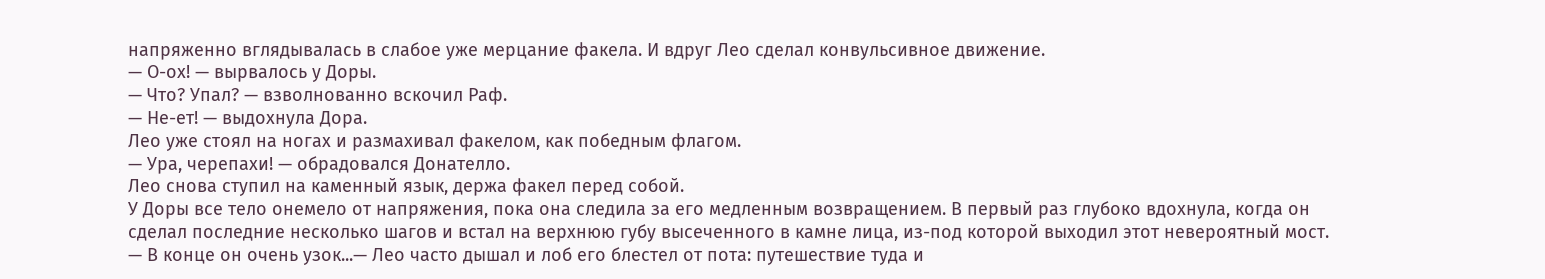напряженно вглядывалась в слабое уже мерцание факела. И вдруг Лео сделал конвульсивное движение.
— О-ох! — вырвалось у Доры.
— Что? Упал? — взволнованно вскочил Раф.
— Не-ет! — выдохнула Дора.
Лео уже стоял на ногах и размахивал факелом, как победным флагом.
— Ура, черепахи! — обрадовался Донателло.
Лео снова ступил на каменный язык, держа факел перед собой.
У Доры все тело онемело от напряжения, пока она следила за его медленным возвращением. В первый раз глубоко вдохнула, когда он сделал последние несколько шагов и встал на верхнюю губу высеченного в камне лица, из-под которой выходил этот невероятный мост.
— В конце он очень узок...— Лео часто дышал и лоб его блестел от пота: путешествие туда и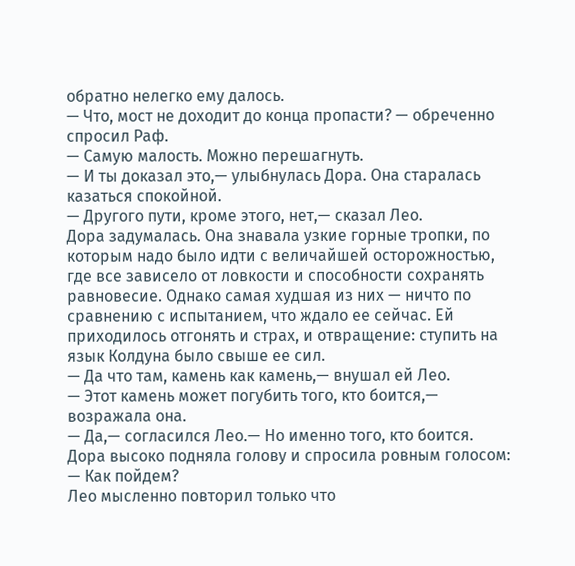обратно нелегко ему далось.
— Что, мост не доходит до конца пропасти? — обреченно спросил Раф.
— Самую малость. Можно перешагнуть.
— И ты доказал это,— улыбнулась Дора. Она старалась казаться спокойной.
— Другого пути, кроме этого, нет,— сказал Лео.
Дора задумалась. Она знавала узкие горные тропки, по которым надо было идти с величайшей осторожностью, где все зависело от ловкости и способности сохранять равновесие. Однако самая худшая из них — ничто по сравнению с испытанием, что ждало ее сейчас. Ей приходилось отгонять и страх, и отвращение: ступить на язык Колдуна было свыше ее сил.
— Да что там, камень как камень,— внушал ей Лео.
— Этот камень может погубить того, кто боится,— возражала она.
— Да,— согласился Лео.— Но именно того, кто боится.
Дора высоко подняла голову и спросила ровным голосом:
— Как пойдем?
Лео мысленно повторил только что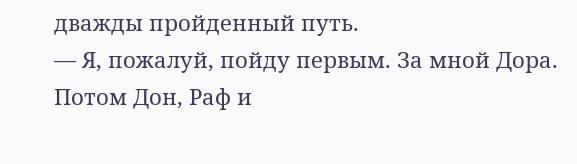дважды пройденный путь.
— Я, пожалуй, пойду первым. За мной Дора. Потом Дон, Раф и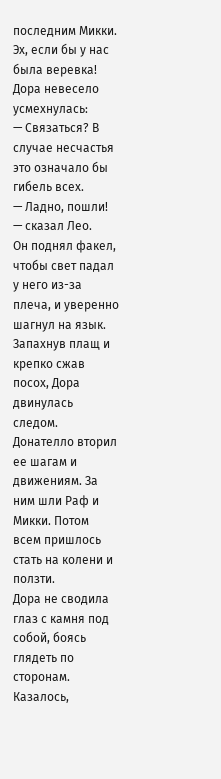последним Микки. Эх, если бы у нас была веревка!
Дора невесело усмехнулась:
— Связаться? В случае несчастья это означало бы гибель всех.
— Ладно, пошли! — сказал Лео.
Он поднял факел, чтобы свет падал у него из-за плеча, и уверенно шагнул на язык. Запахнув плащ и крепко сжав посох, Дора двинулась следом.
Донателло вторил ее шагам и движениям. За ним шли Раф и Микки. Потом всем пришлось стать на колени и ползти.
Дора не сводила глаз с камня под собой, боясь глядеть по сторонам. Казалось,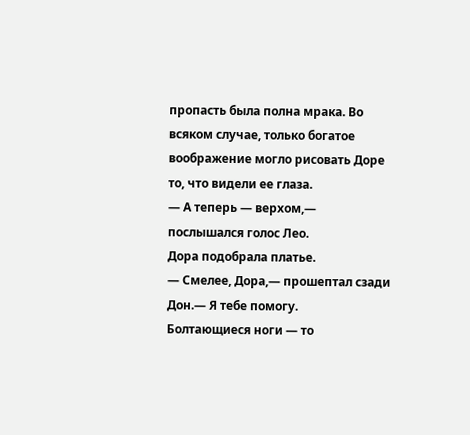пропасть была полна мрака. Во всяком случае, только богатое воображение могло рисовать Доре то, что видели ее глаза.
— А теперь — верхом,— послышался голос Лео.
Дора подобрала платье.
— Смелее, Дора,— прошептал сзади Дон.— Я тебе помогу.
Болтающиеся ноги — то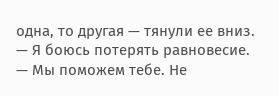одна, то другая — тянули ее вниз.
— Я боюсь потерять равновесие.
— Мы поможем тебе. Не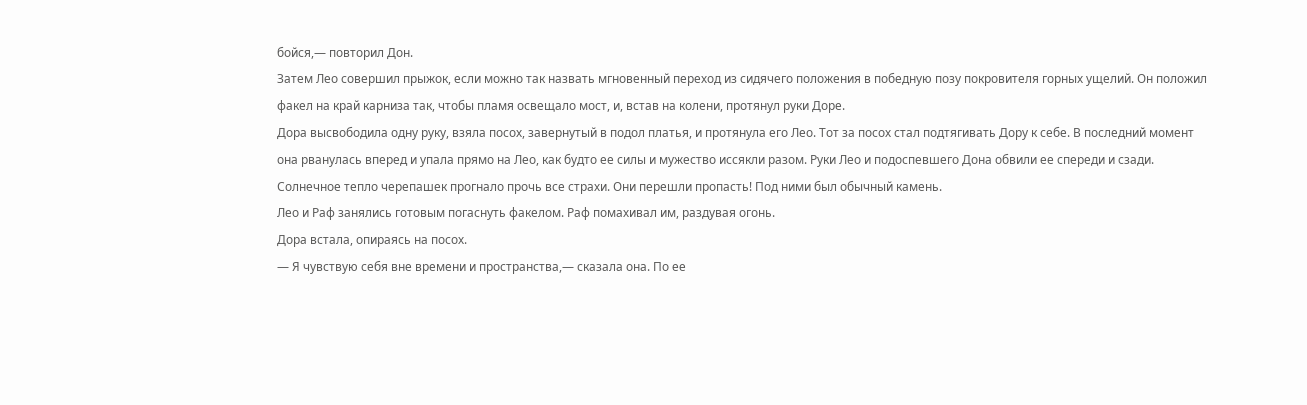бойся,— повторил Дон.
Затем Лео совершил прыжок, если можно так назвать мгновенный переход из сидячего положения в победную позу покровителя горных ущелий. Он положил факел на край карниза так, чтобы пламя освещало мост, и, встав на колени, протянул руки Доре.
Дора высвободила одну руку, взяла посох, завернутый в подол платья, и протянула его Лео. Тот за посох стал подтягивать Дору к себе. В последний момент она рванулась вперед и упала прямо на Лео, как будто ее силы и мужество иссякли разом. Руки Лео и подоспевшего Дона обвили ее спереди и сзади. Солнечное тепло черепашек прогнало прочь все страхи. Они перешли пропасть! Под ними был обычный камень.
Лео и Раф занялись готовым погаснуть факелом. Раф помахивал им, раздувая огонь.
Дора встала, опираясь на посох.
— Я чувствую себя вне времени и пространства,— сказала она. По ее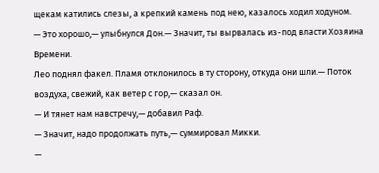щекам катились слезы, а крепкий камень под нею, казалось ходил ходуном.
— Это хорошо,— улыбнулся Дон.— Значит, ты вырвалась из-под власти Хозяина Времени.
Лео поднял факел. Пламя отклонилось в ту сторону, откуда они шли.— Поток воздуха, свежий, как ветер с гор,— сказал он.
— И тянет нам навстречу,— добавил Раф.
— Значит, надо продолжать путь,— суммировал Микки.
—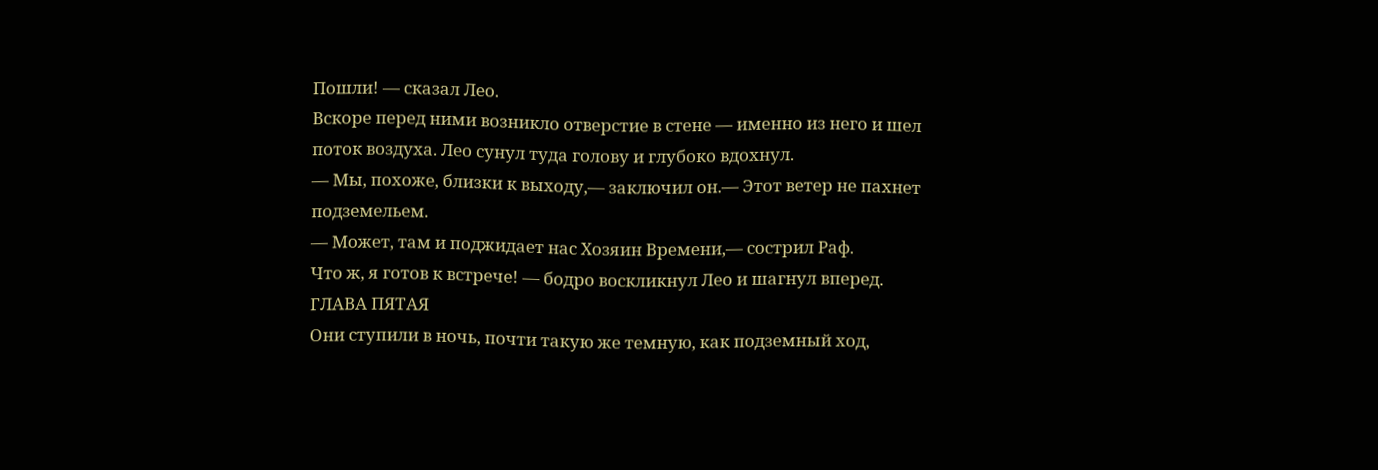Пошли! — сказал Лео.
Вскоре перед ними возникло отверстие в стене — именно из него и шел поток воздуха. Лео сунул туда голову и глубоко вдохнул.
— Мы, похоже, близки к выходу,— заключил он.— Этот ветер не пахнет подземельем.
— Может, там и поджидает нас Хозяин Времени,— сострил Раф.
Что ж, я готов к встрече! — бодро воскликнул Лео и шагнул вперед.
ГЛАВА ПЯТАЯ
Они ступили в ночь, почти такую же темную, как подземный ход,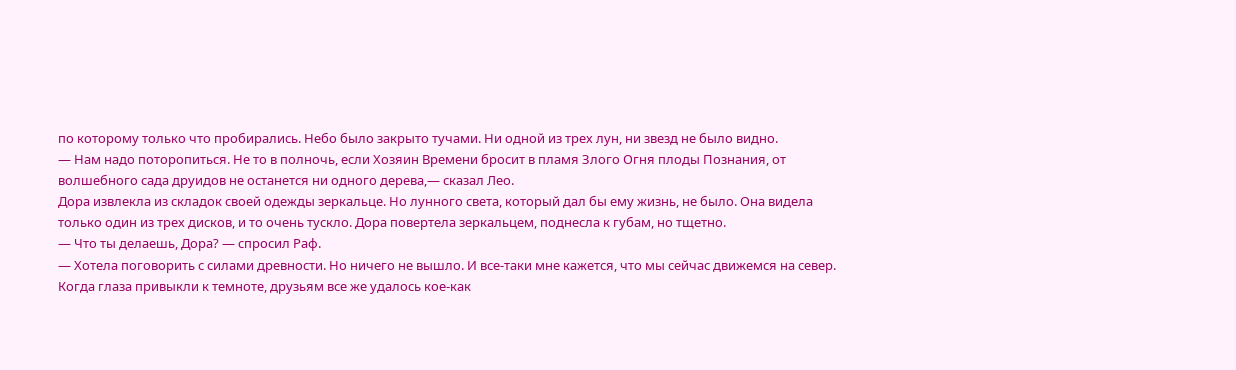по которому только что пробирались. Небо было закрыто тучами. Ни одной из трех лун, ни звезд не было видно.
— Нам надо поторопиться. Не то в полночь, если Хозяин Времени бросит в пламя Злого Огня плоды Познания, от волшебного сада друидов не останется ни одного дерева,— сказал Лео.
Дора извлекла из складок своей одежды зеркальце. Но лунного света, который дал бы ему жизнь, не было. Она видела только один из трех дисков, и то очень тускло. Дора повертела зеркальцем, поднесла к губам, но тщетно.
— Что ты делаешь, Дора? — спросил Раф.
— Хотела поговорить с силами древности. Но ничего не вышло. И все-таки мне кажется, что мы сейчас движемся на север.
Когда глаза привыкли к темноте, друзьям все же удалось кое-как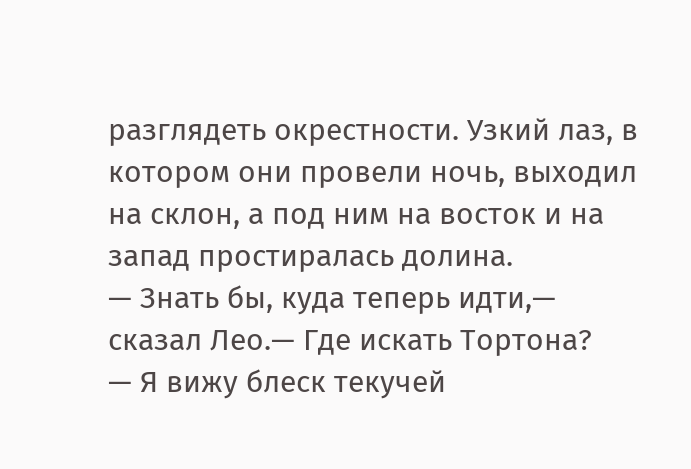разглядеть окрестности. Узкий лаз, в котором они провели ночь, выходил на склон, а под ним на восток и на запад простиралась долина.
— Знать бы, куда теперь идти,— сказал Лео.— Где искать Тортона?
— Я вижу блеск текучей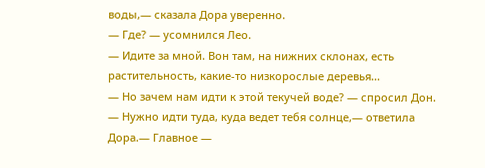воды,— сказала Дора уверенно.
— Где? — усомнился Лео.
— Идите за мной. Вон там, на нижних склонах, есть растительность, какие-то низкорослые деревья...
— Но зачем нам идти к этой текучей воде? — спросил Дон.
— Нужно идти туда, куда ведет тебя солнце,— ответила Дора.— Главное —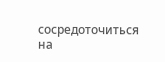сосредоточиться на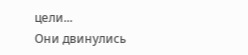цели...
Они двинулись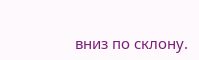вниз по склону.